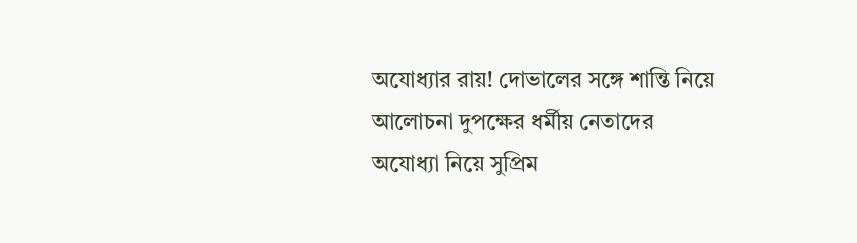অযোধ্যার রায়! দোভালের সঙ্গে শান্তি নিয়ে আলোচনা দুপক্ষের ধর্মীয় নেতাদের
অযোধ্যা নিয়ে সুপ্রিম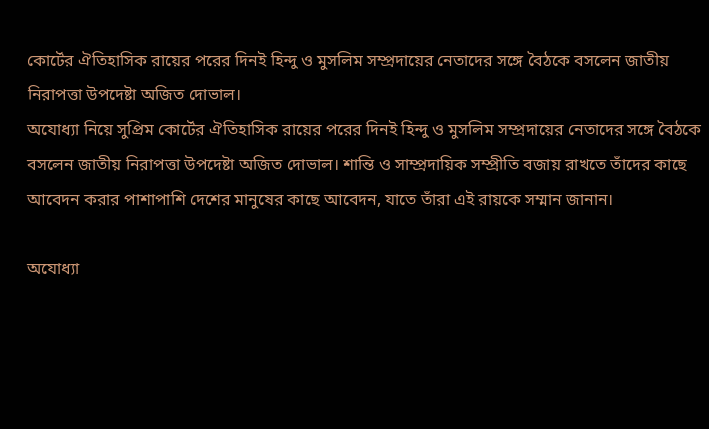কোর্টের ঐতিহাসিক রায়ের পরের দিনই হিন্দু ও মুসলিম সম্প্রদায়ের নেতাদের সঙ্গে বৈঠকে বসলেন জাতীয় নিরাপত্তা উপদেষ্টা অজিত দোভাল।
অযোধ্যা নিয়ে সুপ্রিম কোর্টের ঐতিহাসিক রায়ের পরের দিনই হিন্দু ও মুসলিম সম্প্রদায়ের নেতাদের সঙ্গে বৈঠকে বসলেন জাতীয় নিরাপত্তা উপদেষ্টা অজিত দোভাল। শান্তি ও সাম্প্রদায়িক সম্প্রীতি বজায় রাখতে তাঁদের কাছে আবেদন করার পাশাপাশি দেশের মানুষের কাছে আবেদন, যাতে তাঁরা এই রায়কে সম্মান জানান।

অযোধ্যা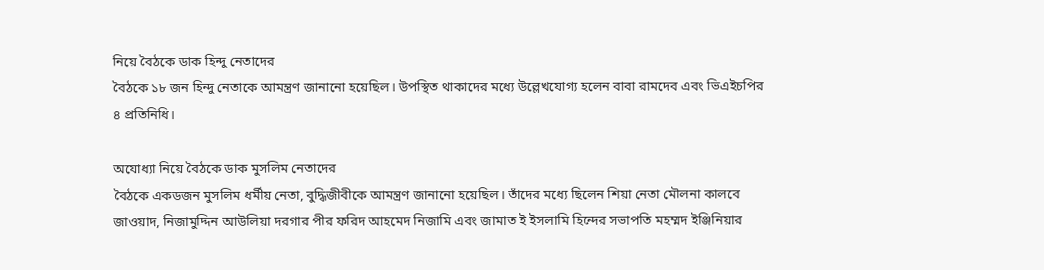নিয়ে বৈঠকে ডাক হিন্দু নেতাদের
বৈঠকে ১৮ জন হিন্দু নেতাকে আমন্ত্রণ জানানো হয়েছিল। উপস্থিত থাকাদের মধ্যে উল্লেখযোগ্য হলেন বাবা রামদেব এবং ভিএইচপির ৪ প্রতিনিধি।

অযোধ্যা নিয়ে বৈঠকে ডাক মুসলিম নেতাদের
বৈঠকে একডজন মুসলিম ধর্মীয় নেতা, বুদ্ধিজীবীকে আমন্ত্রণ জানানো হয়েছিল। তাঁদের মধ্যে ছিলেন শিয়া নেতা মৌলনা কালবে জাওয়াদ, নিজামুদ্দিন আউলিয়া দরগার পীর ফরিদ আহমেদ নিজামি এবং জামাত ই ইসলামি হিন্দের সভাপতি মহম্মদ ইঞ্জিনিয়ার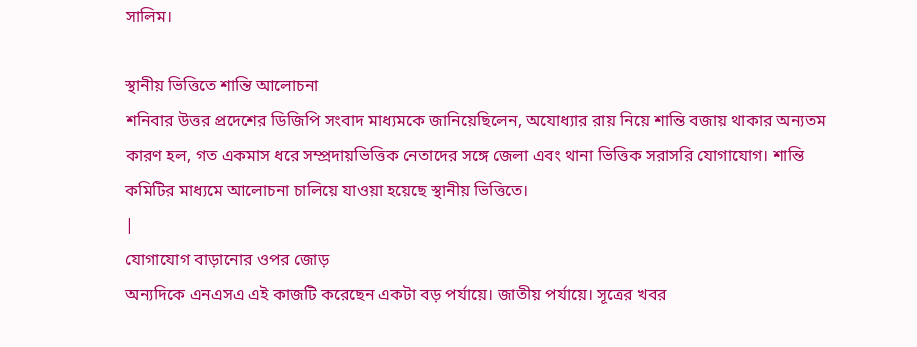সালিম।

স্থানীয় ভিত্তিতে শান্তি আলোচনা
শনিবার উত্তর প্রদেশের ডিজিপি সংবাদ মাধ্যমকে জানিয়েছিলেন, অযোধ্যার রায় নিয়ে শান্তি বজায় থাকার অন্যতম কারণ হল, গত একমাস ধরে সম্প্রদায়ভিত্তিক নেতাদের সঙ্গে জেলা এবং থানা ভিত্তিক সরাসরি যোগাযোগ। শান্তি কমিটির মাধ্যমে আলোচনা চালিয়ে যাওয়া হয়েছে স্থানীয় ভিত্তিতে।
|
যোগাযোগ বাড়ানোর ওপর জোড়
অন্যদিকে এনএসএ এই কাজটি করেছেন একটা বড় পর্যায়ে। জাতীয় পর্যায়ে। সূত্রের খবর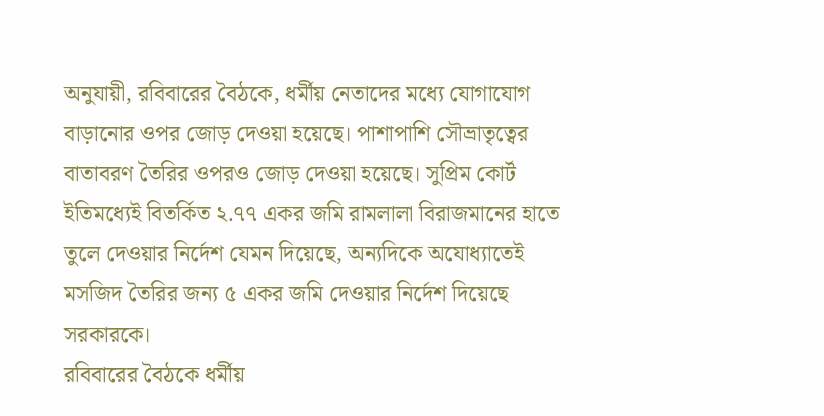অনুযায়ী, রবিবারের বৈঠকে, ধর্মীয় নেতাদের মধ্যে যোগাযোগ বাড়ানোর ওপর জোড় দেওয়া হয়েছে। পাশাপাশি সৌভ্রাতৃত্বের বাতাবরণ তৈরির ওপরও জোড় দেওয়া হয়েছে। সুপ্রিম কোর্ট ইতিমধ্যেই বিতর্কিত ২.৭৭ একর জমি রামলালা বিরাজমানের হাতে তুলে দেওয়ার নির্দেশ যেমন দিয়েছে, অন্যদিকে অযোধ্যাতেই মসজিদ তৈরির জন্য ৫ একর জমি দেওয়ার নির্দেশ দিয়েছে সরকারকে।
রবিবারের বৈঠকে ধর্মীয়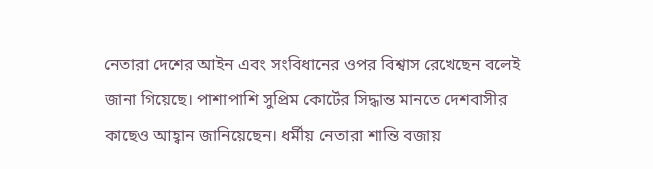নেতারা দেশের আইন এবং সংবিধানের ওপর বিশ্বাস রেখেছেন বলেই জানা গিয়েছে। পাশাপাশি সুপ্রিম কোর্টের সিদ্ধান্ত মানতে দেশবাসীর কাছেও আহ্বান জানিয়েছেন। ধর্মীয় নেতারা শান্তি বজায়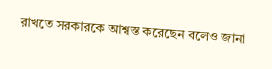রাখতে সরকারকে আশ্বস্ত করেছেন বলেও জানা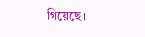গিয়েছে।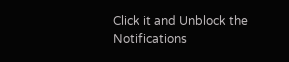Click it and Unblock the Notifications